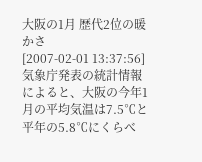大阪の1月 歴代2位の暖かさ
[2007-02-01 13:37:56]
気象庁発表の統計情報によると、大阪の今年1月の平均気温は7.5℃と平年の5.8℃にくらべ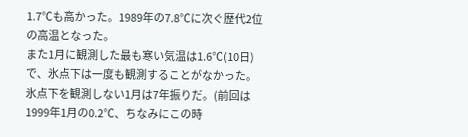1.7℃も高かった。1989年の7.8℃に次ぐ歴代2位の高温となった。
また1月に観測した最も寒い気温は1.6℃(10日)で、氷点下は一度も観測することがなかった。氷点下を観測しない1月は7年振りだ。(前回は1999年1月の0.2℃、ちなみにこの時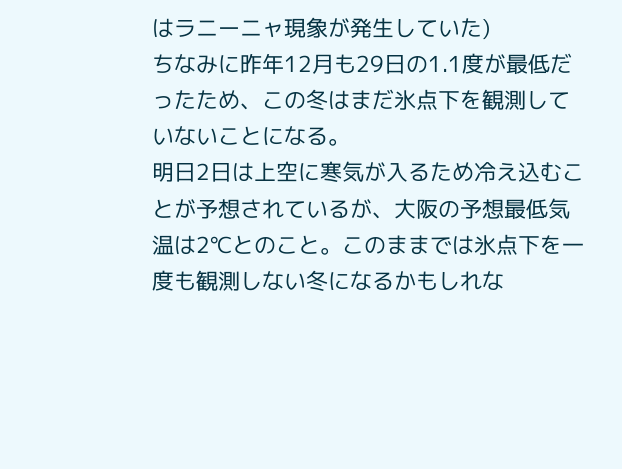はラニーニャ現象が発生していた)
ちなみに昨年12月も29日の1.1度が最低だったため、この冬はまだ氷点下を観測していないことになる。
明日2日は上空に寒気が入るため冷え込むことが予想されているが、大阪の予想最低気温は2℃とのこと。このままでは氷点下を一度も観測しない冬になるかもしれな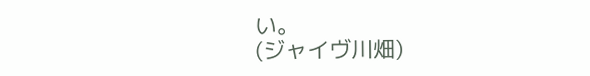い。
(ジャイヴ川畑)